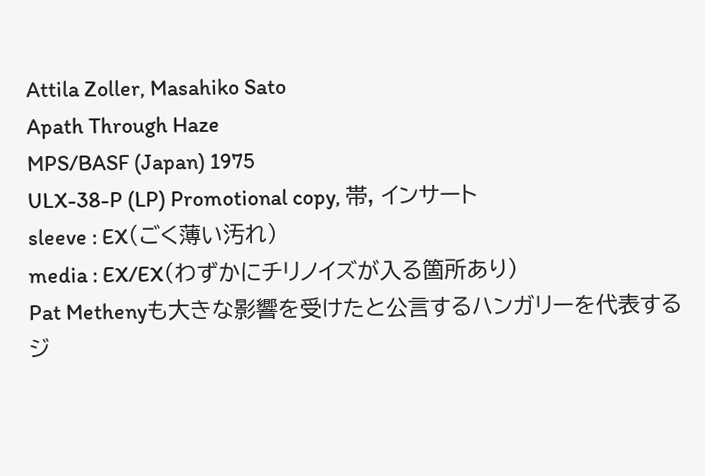Attila Zoller, Masahiko Sato
Apath Through Haze
MPS/BASF (Japan) 1975
ULX-38-P (LP) Promotional copy, 帯, インサート
sleeve : EX(ごく薄い汚れ)
media : EX/EX(わずかにチリノイズが入る箇所あり)
Pat Methenyも大きな影響を受けたと公言するハンガリーを代表するジ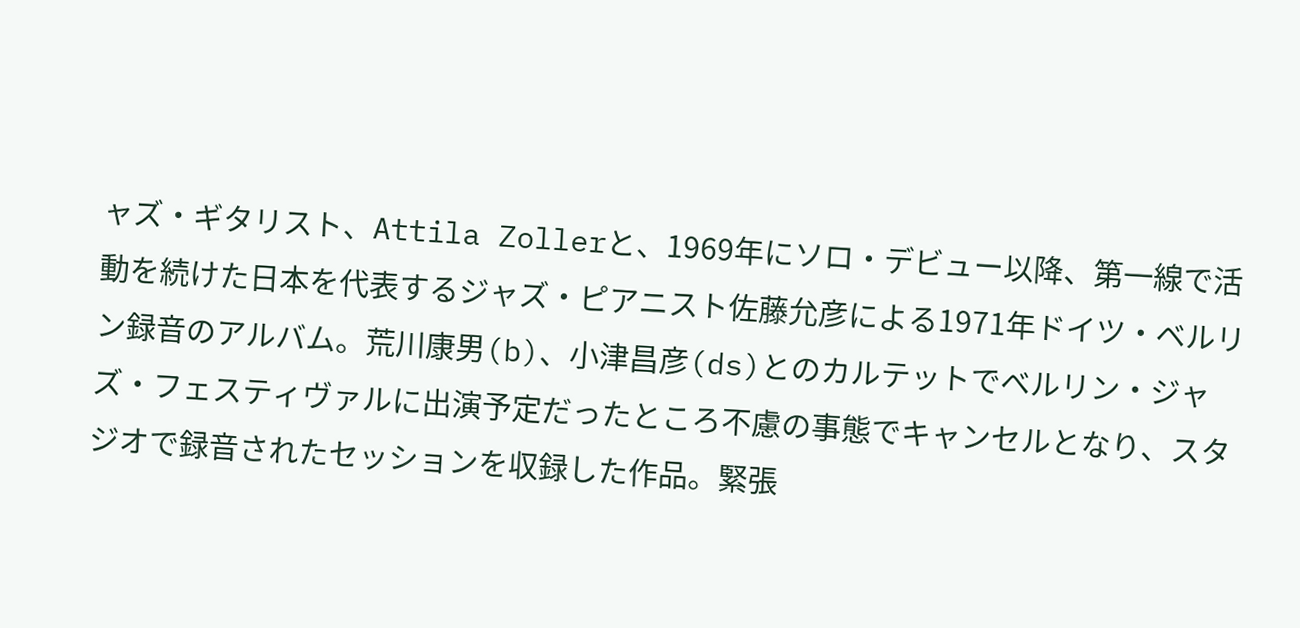ャズ・ギタリスト、Attila Zollerと、1969年にソロ・デビュー以降、第一線で活動を続けた日本を代表するジャズ・ピアニスト佐藤允彦による1971年ドイツ・ベルリン録音のアルバム。荒川康男(b)、小津昌彦(ds)とのカルテットでベルリン・ジャズ・フェスティヴァルに出演予定だったところ不慮の事態でキャンセルとなり、スタジオで録音されたセッションを収録した作品。緊張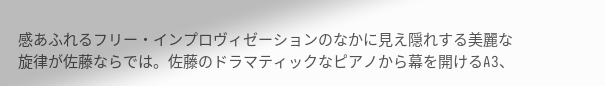感あふれるフリー・インプロヴィゼーションのなかに見え隠れする美麗な旋律が佐藤ならでは。佐藤のドラマティックなピアノから幕を開けるA3、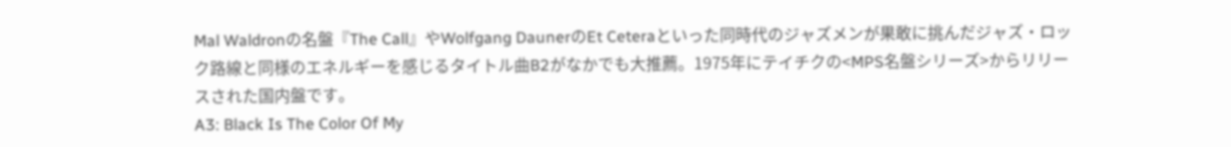Mal Waldronの名盤『The Call』やWolfgang DaunerのEt Ceteraといった同時代のジャズメンが果敢に挑んだジャズ・ロック路線と同様のエネルギーを感じるタイトル曲B2がなかでも大推薦。1975年にテイチクの<MPS名盤シリーズ>からリリースされた国内盤です。
A3: Black Is The Color Of My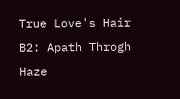True Love's Hair
B2: Apath Throgh Haze